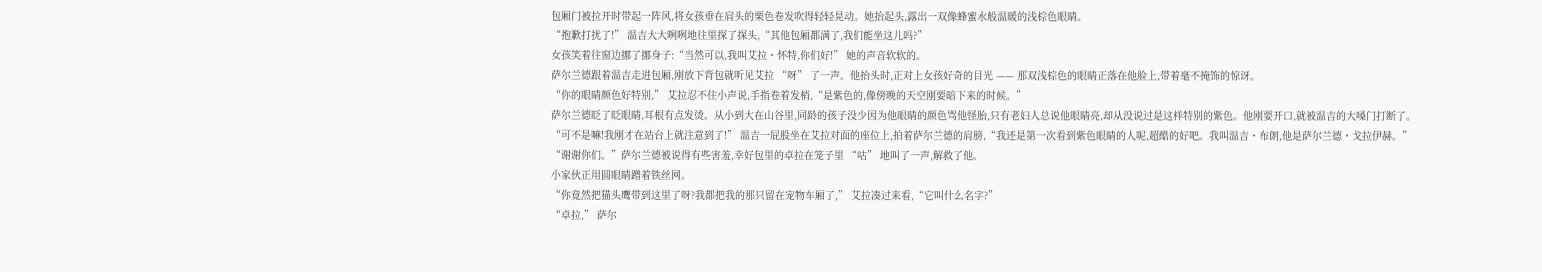包厢门被拉开时带起一阵风,将女孩垂在肩头的栗色卷发吹得轻轻晃动。她抬起头,露出一双像蜂蜜水般温暖的浅棕色眼睛。
“抱歉打扰了!” 温吉大大咧咧地往里探了探头,“其他包厢都满了,我们能坐这儿吗?”
女孩笑着往窗边挪了挪身子:“当然可以,我叫艾拉・怀特,你们好!” 她的声音软软的。
萨尔兰德跟着温吉走进包厢,刚放下背包就听见艾拉 “呀” 了一声。他抬头时,正对上女孩好奇的目光 —— 那双浅棕色的眼睛正落在他脸上,带着毫不掩饰的惊讶。
“你的眼睛颜色好特别,” 艾拉忍不住小声说,手指卷着发梢,“是紫色的,像傍晚的天空刚要暗下来的时候。”
萨尔兰德眨了眨眼睛,耳根有点发烫。从小到大在山谷里,同龄的孩子没少因为他眼睛的颜色骂他怪胎,只有老妇人总说他眼睛亮,却从没说过是这样特别的紫色。他刚要开口,就被温吉的大嗓门打断了。
“可不是嘛!我刚才在站台上就注意到了!” 温吉一屁股坐在艾拉对面的座位上,拍着萨尔兰德的肩膀,“我还是第一次看到紫色眼睛的人呢,超酷的好吧。我叫温吉・布朗,他是萨尔兰德・戈拉伊赫。”
“谢谢你们。”萨尔兰德被说得有些害羞,幸好包里的卓拉在笼子里 “咕” 地叫了一声,解救了他。
小家伙正用圆眼睛蹭着铁丝网。
“你竟然把猫头鹰带到这里了呀?我都把我的那只留在宠物车厢了,” 艾拉凑过来看,“它叫什么名字?”
“卓拉,” 萨尔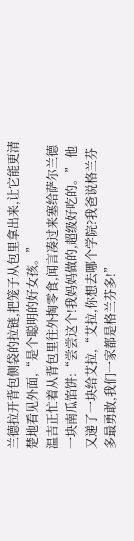兰德拉开背包侧袋的拉链,把笼子从包里拿出来,让它能更清楚地看见外面,“是个聪明的好女孩。”
温吉正忙着从背包里往外掏零食,闻言凑过来塞给萨尔兰德一块南瓜馅饼:“尝尝这个!我妈妈做的,超级好吃的。” 他又递了一块给艾拉,“艾拉,你想去哪个学院?我爸说格兰芬多最勇敢,我们一家都是格兰芬多!”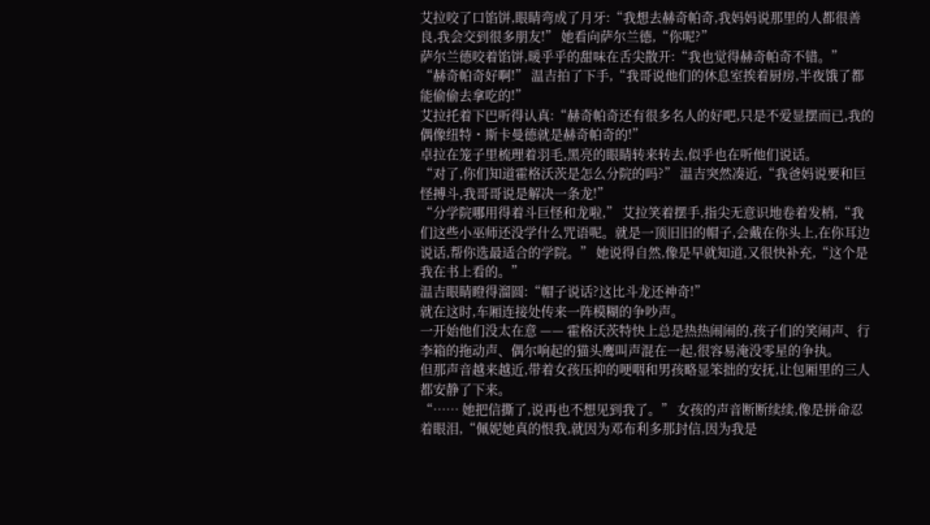艾拉咬了口馅饼,眼睛弯成了月牙:“我想去赫奇帕奇,我妈妈说那里的人都很善良,我会交到很多朋友!” 她看向萨尔兰德,“你呢?”
萨尔兰德咬着馅饼,暖乎乎的甜味在舌尖散开:“我也觉得赫奇帕奇不错。”
“赫奇帕奇好啊!” 温吉拍了下手,“我哥说他们的休息室挨着厨房,半夜饿了都能偷偷去拿吃的!”
艾拉托着下巴听得认真:“赫奇帕奇还有很多名人的好吧,只是不爱显摆而已,我的偶像纽特・斯卡曼德就是赫奇帕奇的!”
卓拉在笼子里梳理着羽毛,黑亮的眼睛转来转去,似乎也在听他们说话。
“对了,你们知道霍格沃茨是怎么分院的吗?” 温吉突然凑近,“我爸妈说要和巨怪搏斗,我哥哥说是解决一条龙!”
“分学院哪用得着斗巨怪和龙啦,” 艾拉笑着摆手,指尖无意识地卷着发梢,“我们这些小巫师还没学什么咒语呢。就是一顶旧旧的帽子,会戴在你头上,在你耳边说话,帮你选最适合的学院。” 她说得自然,像是早就知道,又很快补充,“这个是我在书上看的。”
温吉眼睛瞪得溜圆:“帽子说话?这比斗龙还神奇!”
就在这时,车厢连接处传来一阵模糊的争吵声。
一开始他们没太在意 —— 霍格沃茨特快上总是热热闹闹的,孩子们的笑闹声、行李箱的拖动声、偶尔响起的猫头鹰叫声混在一起,很容易淹没零星的争执。
但那声音越来越近,带着女孩压抑的哽咽和男孩略显笨拙的安抚,让包厢里的三人都安静了下来。
“…… 她把信撕了,说再也不想见到我了。” 女孩的声音断断续续,像是拼命忍着眼泪,“佩妮她真的恨我,就因为邓布利多那封信,因为我是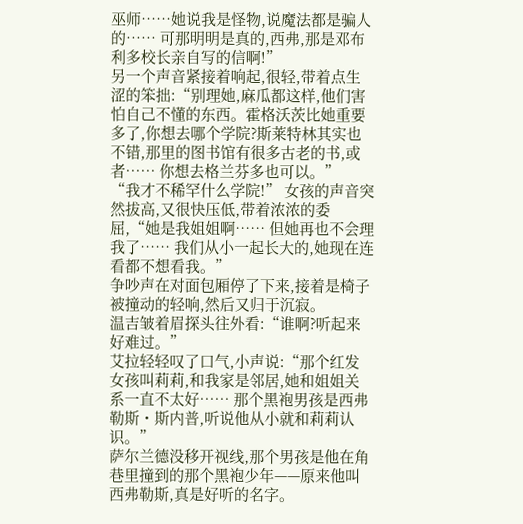巫师……她说我是怪物,说魔法都是骗人的…… 可那明明是真的,西弗,那是邓布利多校长亲自写的信啊!”
另一个声音紧接着响起,很轻,带着点生涩的笨拙:“别理她,麻瓜都这样,他们害怕自己不懂的东西。霍格沃茨比她重要多了,你想去哪个学院?斯莱特林其实也不错,那里的图书馆有很多古老的书,或者…… 你想去格兰芬多也可以。”
“我才不稀罕什么学院!” 女孩的声音突然拔高,又很快压低,带着浓浓的委屈,“她是我姐姐啊…… 但她再也不会理我了…… 我们从小一起长大的,她现在连看都不想看我。”
争吵声在对面包厢停了下来,接着是椅子被撞动的轻响,然后又归于沉寂。
温吉皱着眉探头往外看:“谁啊?听起来好难过。”
艾拉轻轻叹了口气,小声说:“那个红发女孩叫莉莉,和我家是邻居,她和姐姐关系一直不太好…… 那个黑袍男孩是西弗勒斯・斯内普,听说他从小就和莉莉认识。”
萨尔兰德没移开视线,那个男孩是他在角巷里撞到的那个黑袍少年——原来他叫西弗勒斯,真是好听的名字。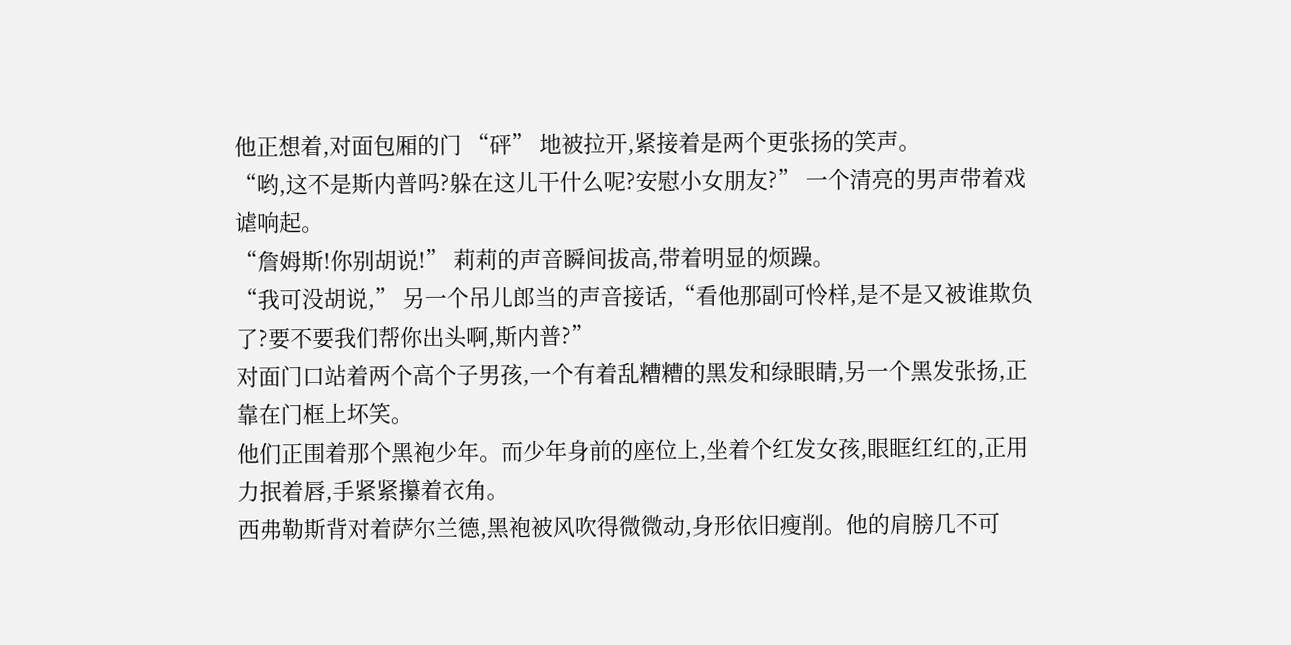他正想着,对面包厢的门 “砰” 地被拉开,紧接着是两个更张扬的笑声。
“哟,这不是斯内普吗?躲在这儿干什么呢?安慰小女朋友?” 一个清亮的男声带着戏谑响起。
“詹姆斯!你别胡说!” 莉莉的声音瞬间拔高,带着明显的烦躁。
“我可没胡说,” 另一个吊儿郎当的声音接话,“看他那副可怜样,是不是又被谁欺负了?要不要我们帮你出头啊,斯内普?”
对面门口站着两个高个子男孩,一个有着乱糟糟的黑发和绿眼睛,另一个黑发张扬,正靠在门框上坏笑。
他们正围着那个黑袍少年。而少年身前的座位上,坐着个红发女孩,眼眶红红的,正用力抿着唇,手紧紧攥着衣角。
西弗勒斯背对着萨尔兰德,黑袍被风吹得微微动,身形依旧瘦削。他的肩膀几不可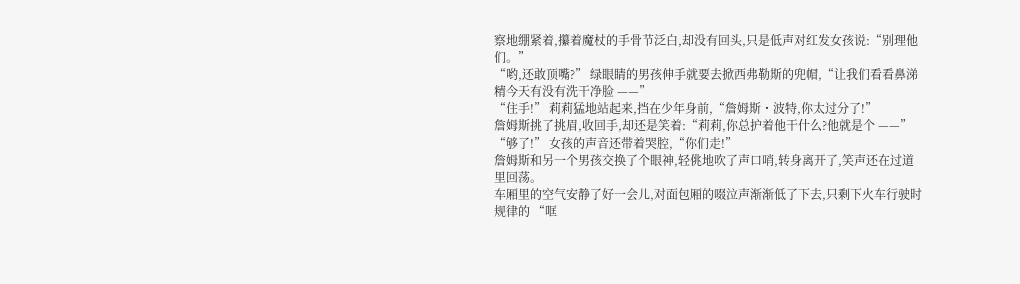察地绷紧着,攥着魔杖的手骨节泛白,却没有回头,只是低声对红发女孩说:“别理他们。”
“哟,还敢顶嘴?” 绿眼睛的男孩伸手就要去掀西弗勒斯的兜帽,“让我们看看鼻涕精今天有没有洗干净脸 ——”
“住手!” 莉莉猛地站起来,挡在少年身前,“詹姆斯・波特,你太过分了!”
詹姆斯挑了挑眉,收回手,却还是笑着:“莉莉,你总护着他干什么?他就是个 ——”
“够了!” 女孩的声音还带着哭腔,“你们走!”
詹姆斯和另一个男孩交换了个眼神,轻佻地吹了声口哨,转身离开了,笑声还在过道里回荡。
车厢里的空气安静了好一会儿,对面包厢的啜泣声渐渐低了下去,只剩下火车行驶时规律的 “哐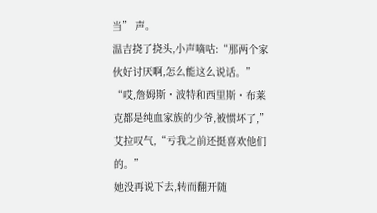当” 声。
温吉挠了挠头,小声嘀咕:“那两个家伙好讨厌啊,怎么能这么说话。”
“哎,詹姆斯・波特和西里斯・布莱克都是纯血家族的少爷,被惯坏了,”艾拉叹气,“亏我之前还挺喜欢他们的。”
她没再说下去,转而翻开随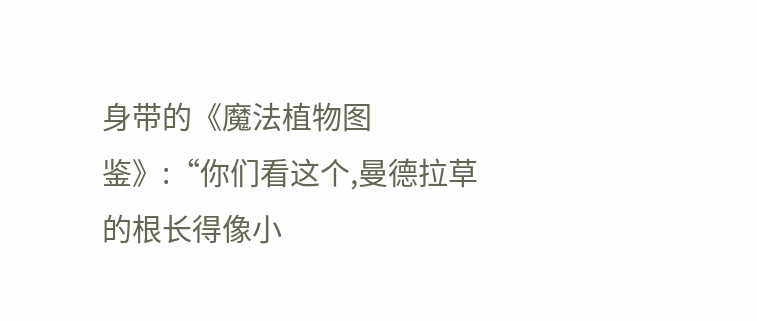身带的《魔法植物图鉴》:“你们看这个,曼德拉草的根长得像小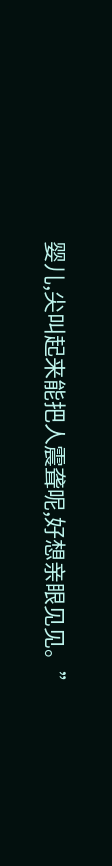婴儿,尖叫起来能把人震聋呢,好想亲眼见见。”